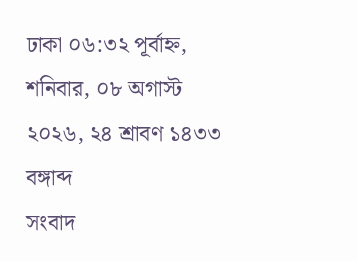ঢাকা ০৬:৩২ পূর্বাহ্ন, শনিবার, ০৮ অগাস্ট ২০২৬, ২৪ শ্রাবণ ১৪৩৩ বঙ্গাব্দ
সংবাদ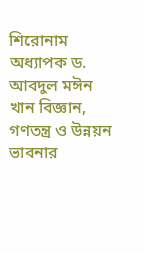শিরোনাম
অধ্যাপক ড. আবদুল মঈন খান বিজ্ঞান, গণতন্ত্র ও উন্নয়ন ভাবনার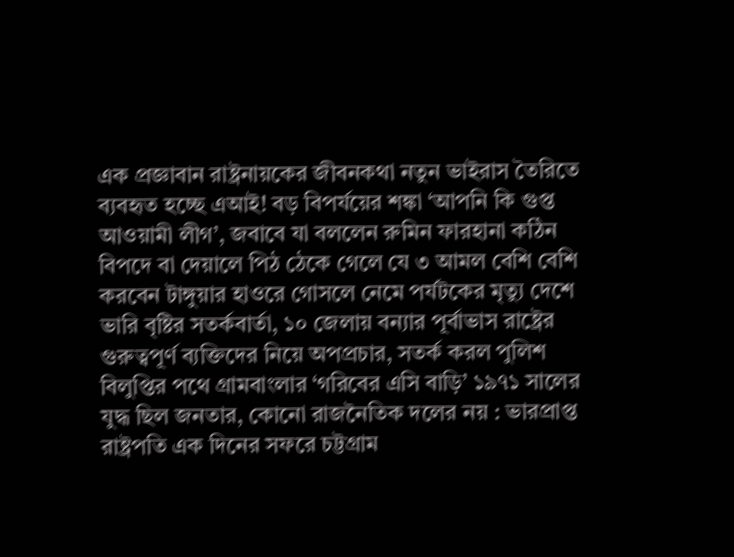এক প্রজ্ঞাবান রাষ্ট্রনায়কের জীবনকথা নতুন ভাইরাস তৈরিতে ব্যবহৃত হচ্ছে এআই! বড় বিপর্যয়ের শঙ্কা ‘আপনি কি গুপ্ত আওয়ামী লীগ’, জবাবে যা বললেন রুমিন ফারহানা কঠিন বিপদে বা দেয়ালে পিঠ ঠেকে গেলে যে ৩ আমল বেশি বেশি করবেন টাঙ্গুয়ার হাওরে গোসলে নেমে পর্যটকের মৃত্যু দেশে ভারি বৃষ্টির সতর্কবার্তা, ১০ জেলায় বন্যার পূর্বাভাস রাষ্ট্রের গুরুত্বপূর্ণ ব্যক্তিদের নিয়ে অপপ্রচার, সতর্ক করল পুলিশ বিলুপ্তির পথে গ্রামবাংলার ‘গরিবের এসি বাড়ি’ ১৯৭১ সালের যুদ্ধ ছিল জনতার, কোনো রাজনৈতিক দলের নয় : ভারপ্রাপ্ত রাষ্ট্রপতি এক দিনের সফরে চট্টগ্রাম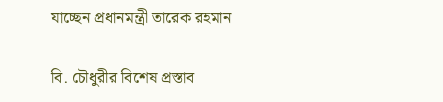যাচ্ছেন প্রধানমন্ত্রী তারেক রহমান

বি. চৌধুরীর বিশেষ প্রস্তাব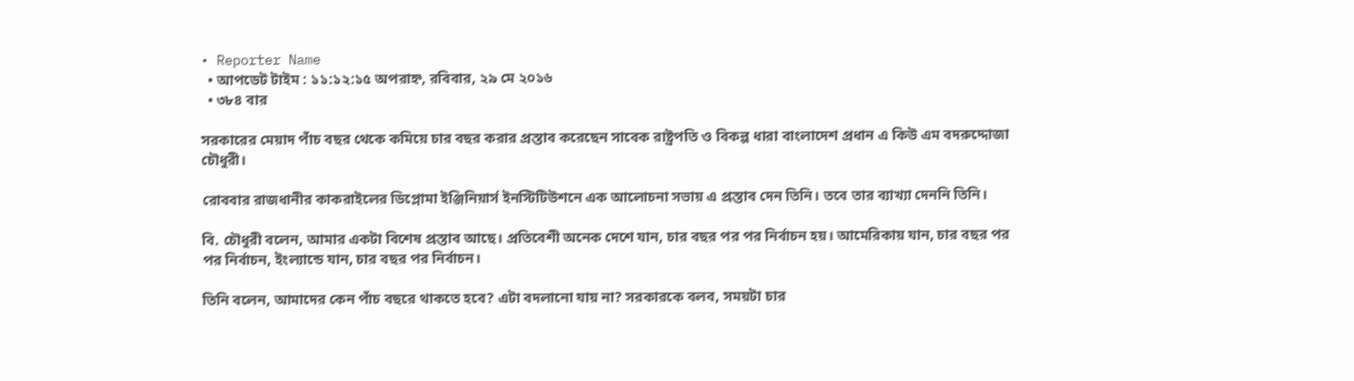• Reporter Name
  • আপডেট টাইম : ১১:১২:১৫ অপরাহ্ন, রবিবার, ২৯ মে ২০১৬
  • ৩৮৪ বার

সরকারের মেয়াদ পাঁচ বছর থেকে কমিয়ে চার বছর করার প্রস্তাব করেছেন সাবেক রাষ্ট্রপতি ও বিকল্প ধারা বাংলাদেশ প্রধান এ কিউ এম বদরুদ্দোজা চৌধুরী।

রোববার রাজধানীর কাকরাইলের ডিপ্লোমা ইঞ্জিনিয়ার্স ইনস্টিটিউশনে এক আলোচনা সভায় এ প্রস্তাব দেন তিনি। তবে তার ব্যাখ্যা দেননি তিনি।

বি. চৌধুরী বলেন, আমার একটা বিশেষ প্রস্তাব আছে। প্রতিবেশী অনেক দেশে যান, চার বছর পর পর নির্বাচন হয়। আমেরিকায় যান, চার বছর পর পর নির্বাচন, ইংল্যান্ডে যান, চার বছর পর নির্বাচন।

তিনি বলেন, আমাদের কেন পাঁচ বছরে থাকতে হবে? এটা বদলানো যায় না? সরকারকে বলব, সময়টা চার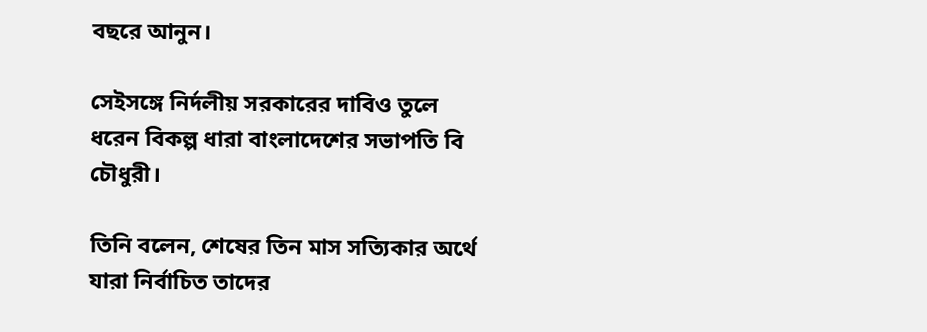বছরে আনুন।

সেইসঙ্গে নির্দলীয় সরকারের দাবিও তুলে ধরেন বিকল্প ধারা বাংলাদেশের সভাপতি বি চৌধুরী।

তিনি বলেন, শেষের তিন মাস সত্যিকার অর্থে যারা নির্বাচিত তাদের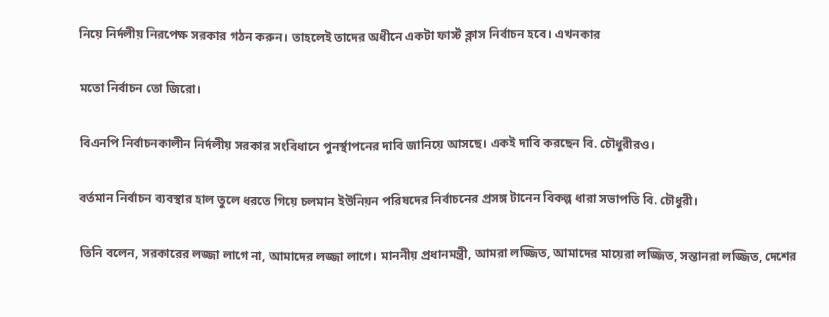নিয়ে নির্দলীয় নিরপেক্ষ সরকার গঠন করুন। তাহলেই তাদের অধীনে একটা ফার্স্ট ক্লাস নির্বাচন হবে। এখনকার

মতো নির্বাচন তো জিরো।

বিএনপি নির্বাচনকালীন নির্দলীয় সরকার সংবিধানে পুনর্স্থাপনের দাবি জানিয়ে আসছে। একই দাবি করছেন বি. চৌধুরীরও।

বর্তমান নির্বাচন ব্যবস্থার হাল তুলে ধরতে গিয়ে চলমান ইউনিয়ন পরিষদের নির্বাচনের প্রসঙ্গ টানেন বিকল্প ধারা সভাপতি বি. চৌধুরী।

তিনি বলেন, সরকারের লজ্জা লাগে না, আমাদের লজ্জা লাগে। মাননীয় প্রধানমন্ত্রী, আমরা লজ্জিত, আমাদের মায়েরা লজ্জিত, সন্তানরা লজ্জিত, দেশের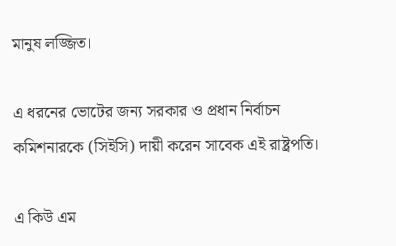মানুষ লজ্জিত।

এ ধরনের ভোটের জন্য সরকার ও প্রধান নির্বাচন কমিশনারকে (সিইসি) দায়ী করেন সাবেক এই রাষ্ট্রপতি।

এ কিউ এম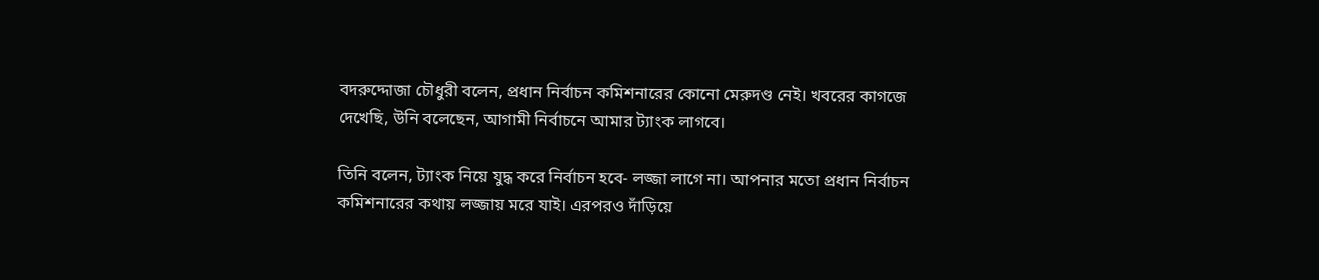বদরুদ্দোজা চৌধুরী বলেন, প্রধান নির্বাচন কমিশনারের কোনো মেরুদণ্ড নেই। খবরের কাগজে দেখেছি, উনি বলেছেন, আগামী নির্বাচনে আমার ট্যাংক লাগবে।

তিনি বলেন, ট্যাংক নিয়ে যুদ্ধ করে নির্বাচন হবে- লজ্জা লাগে না। আপনার মতো প্রধান নির্বাচন কমিশনারের কথায় লজ্জায় মরে যাই। এরপরও দাঁড়িয়ে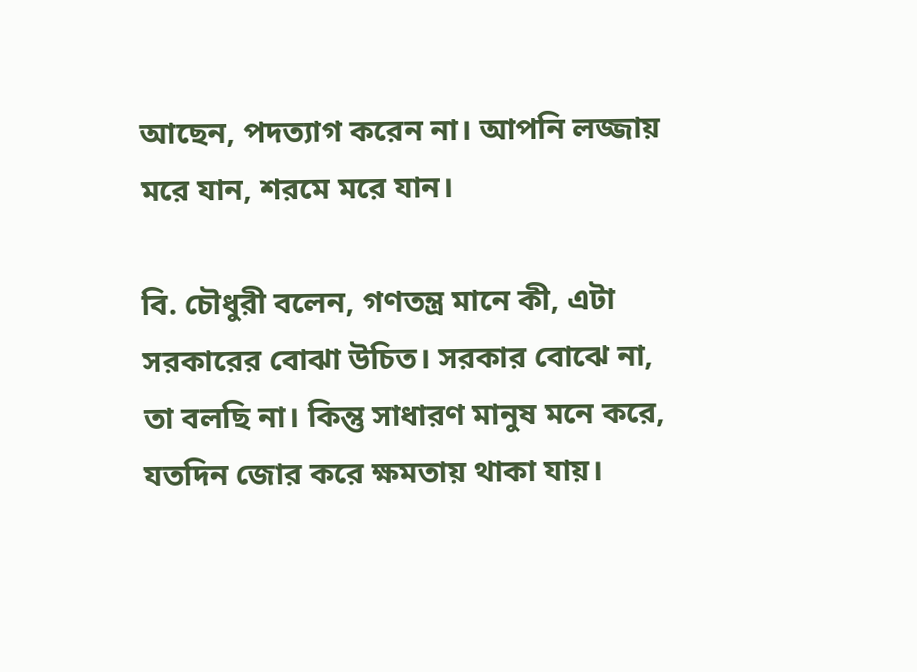আছেন, পদত্যাগ করেন না। আপনি লজ্জায় মরে যান, শরমে মরে যান।

বি. চৌধুরী বলেন, গণতন্ত্র মানে কী, এটা সরকারের বোঝা উচিত। সরকার বোঝে না, তা বলছি না। কিন্তু সাধারণ মানুষ মনে করে, যতদিন জোর করে ক্ষমতায় থাকা যায়।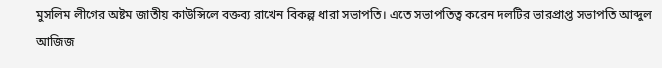মুসলিম লীগের অষ্টম জাতীয় কাউন্সিলে বক্তব্য রাখেন বিকল্প ধারা সভাপতি। এতে সভাপতিত্ব করেন দলটির ভারপ্রাপ্ত সভাপতি আব্দুল আজিজ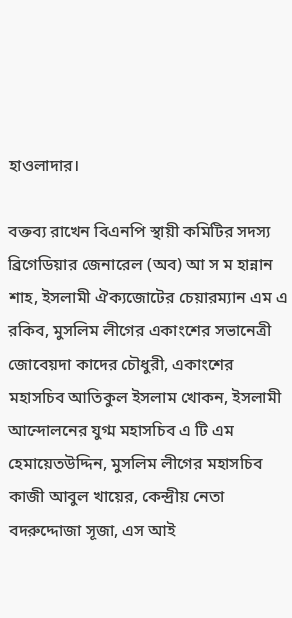হাওলাদার।

বক্তব্য রাখেন বিএনপি স্থায়ী কমিটির সদস্য ব্রিগেডিয়ার জেনারেল (অব) আ স ম হান্নান শাহ, ইসলামী ঐক্যজোটের চেয়ারম্যান এম এ রকিব, মুসলিম লীগের একাংশের সভানেত্রী জোবেয়দা কাদের চৌধুরী, একাংশের মহাসচিব আতিকুল ইসলাম খোকন, ইসলামী আন্দোলনের যুগ্ম মহাসচিব এ টি এম হেমায়েতউদ্দিন, মুসলিম লীগের মহাসচিব কাজী আবুল খায়ের, কেন্দ্রীয় নেতা বদরুদ্দোজা সূজা, এস আই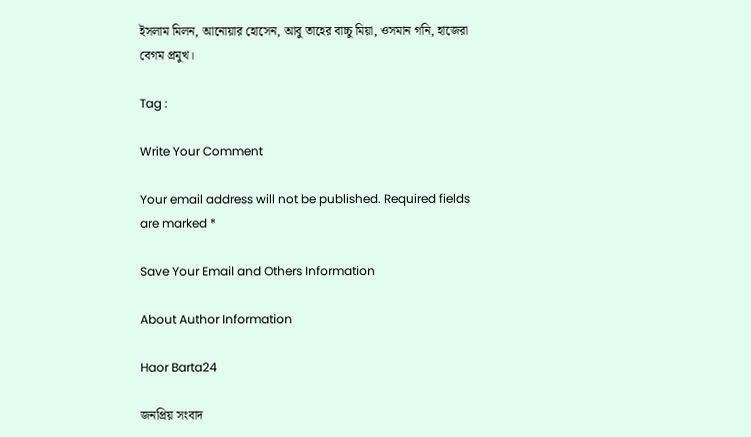ইসলাম মিলন, আনোয়ার হোসেন, আবু তাহের বাচ্চু মিয়া, ওসমান গনি, হাজেরা বেগম প্রমুখ।

Tag :

Write Your Comment

Your email address will not be published. Required fields are marked *

Save Your Email and Others Information

About Author Information

Haor Barta24

জনপ্রিয় সংবাদ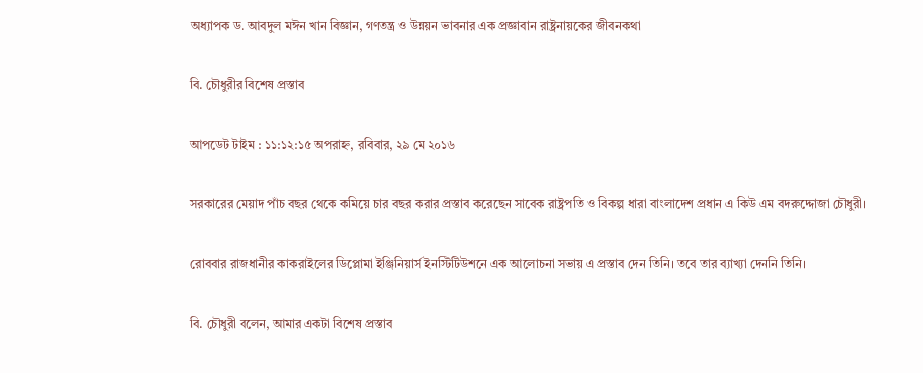অধ্যাপক ড. আবদুল মঈন খান বিজ্ঞান, গণতন্ত্র ও উন্নয়ন ভাবনার এক প্রজ্ঞাবান রাষ্ট্রনায়কের জীবনকথা

বি. চৌধুরীর বিশেষ প্রস্তাব

আপডেট টাইম : ১১:১২:১৫ অপরাহ্ন, রবিবার, ২৯ মে ২০১৬

সরকারের মেয়াদ পাঁচ বছর থেকে কমিয়ে চার বছর করার প্রস্তাব করেছেন সাবেক রাষ্ট্রপতি ও বিকল্প ধারা বাংলাদেশ প্রধান এ কিউ এম বদরুদ্দোজা চৌধুরী।

রোববার রাজধানীর কাকরাইলের ডিপ্লোমা ইঞ্জিনিয়ার্স ইনস্টিটিউশনে এক আলোচনা সভায় এ প্রস্তাব দেন তিনি। তবে তার ব্যাখ্যা দেননি তিনি।

বি. চৌধুরী বলেন, আমার একটা বিশেষ প্রস্তাব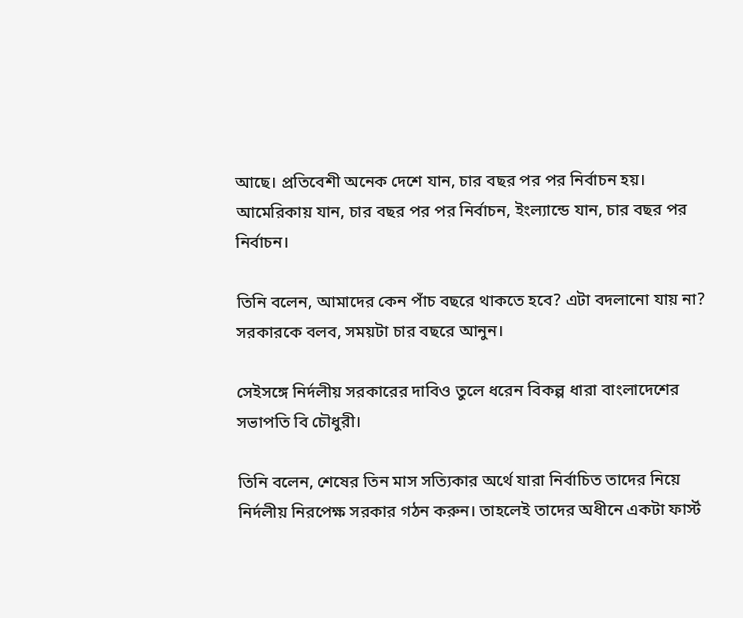আছে। প্রতিবেশী অনেক দেশে যান, চার বছর পর পর নির্বাচন হয়। আমেরিকায় যান, চার বছর পর পর নির্বাচন, ইংল্যান্ডে যান, চার বছর পর নির্বাচন।

তিনি বলেন, আমাদের কেন পাঁচ বছরে থাকতে হবে? এটা বদলানো যায় না? সরকারকে বলব, সময়টা চার বছরে আনুন।

সেইসঙ্গে নির্দলীয় সরকারের দাবিও তুলে ধরেন বিকল্প ধারা বাংলাদেশের সভাপতি বি চৌধুরী।

তিনি বলেন, শেষের তিন মাস সত্যিকার অর্থে যারা নির্বাচিত তাদের নিয়ে নির্দলীয় নিরপেক্ষ সরকার গঠন করুন। তাহলেই তাদের অধীনে একটা ফার্স্ট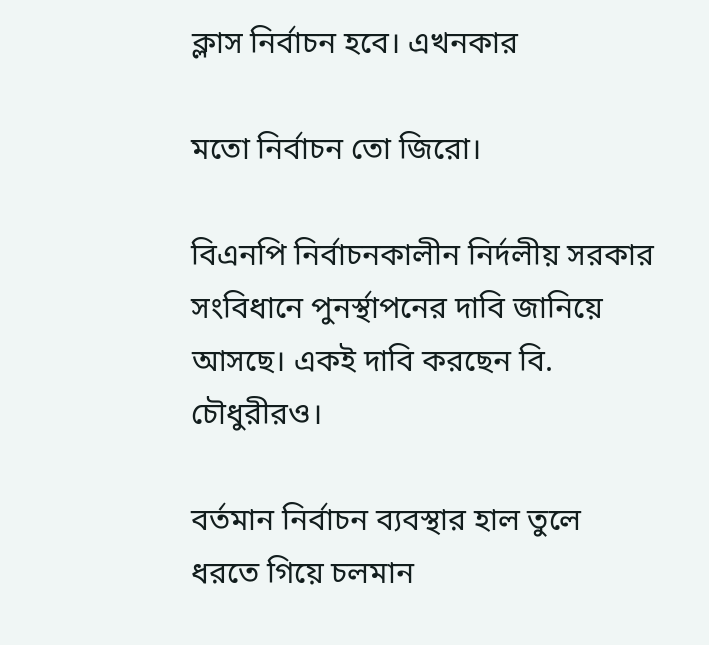ক্লাস নির্বাচন হবে। এখনকার

মতো নির্বাচন তো জিরো।

বিএনপি নির্বাচনকালীন নির্দলীয় সরকার সংবিধানে পুনর্স্থাপনের দাবি জানিয়ে আসছে। একই দাবি করছেন বি. চৌধুরীরও।

বর্তমান নির্বাচন ব্যবস্থার হাল তুলে ধরতে গিয়ে চলমান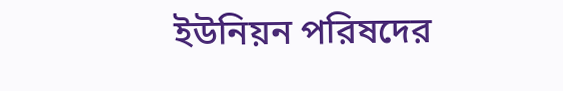ইউনিয়ন পরিষদের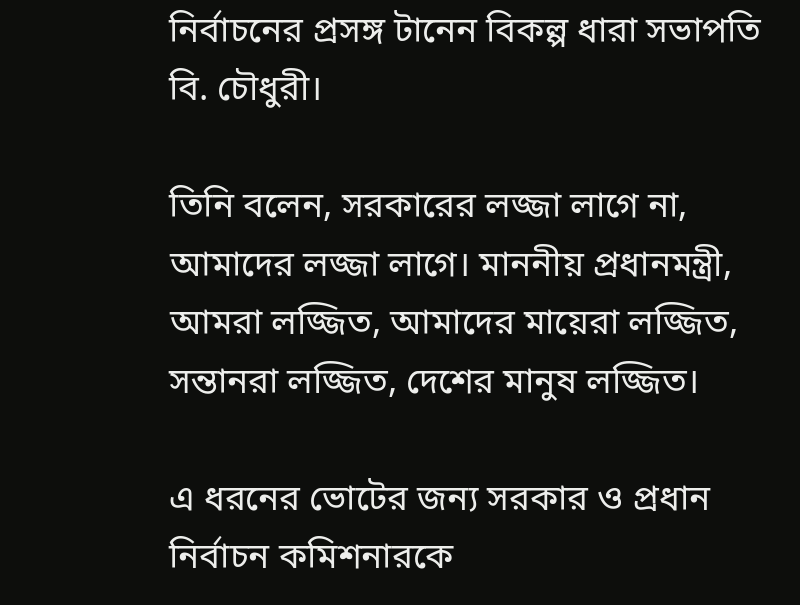নির্বাচনের প্রসঙ্গ টানেন বিকল্প ধারা সভাপতি বি. চৌধুরী।

তিনি বলেন, সরকারের লজ্জা লাগে না, আমাদের লজ্জা লাগে। মাননীয় প্রধানমন্ত্রী, আমরা লজ্জিত, আমাদের মায়েরা লজ্জিত, সন্তানরা লজ্জিত, দেশের মানুষ লজ্জিত।

এ ধরনের ভোটের জন্য সরকার ও প্রধান নির্বাচন কমিশনারকে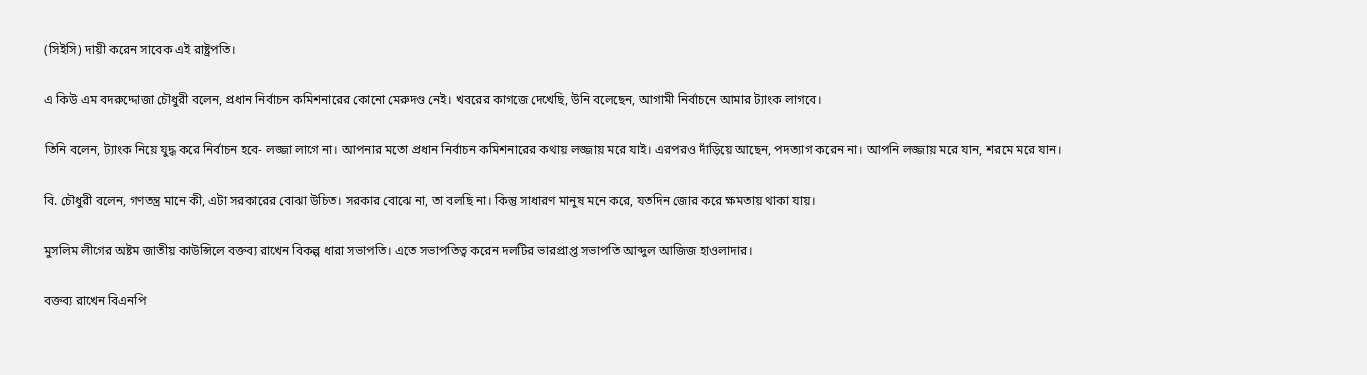(সিইসি) দায়ী করেন সাবেক এই রাষ্ট্রপতি।

এ কিউ এম বদরুদ্দোজা চৌধুরী বলেন, প্রধান নির্বাচন কমিশনারের কোনো মেরুদণ্ড নেই। খবরের কাগজে দেখেছি, উনি বলেছেন, আগামী নির্বাচনে আমার ট্যাংক লাগবে।

তিনি বলেন, ট্যাংক নিয়ে যুদ্ধ করে নির্বাচন হবে- লজ্জা লাগে না। আপনার মতো প্রধান নির্বাচন কমিশনারের কথায় লজ্জায় মরে যাই। এরপরও দাঁড়িয়ে আছেন, পদত্যাগ করেন না। আপনি লজ্জায় মরে যান, শরমে মরে যান।

বি. চৌধুরী বলেন, গণতন্ত্র মানে কী, এটা সরকারের বোঝা উচিত। সরকার বোঝে না, তা বলছি না। কিন্তু সাধারণ মানুষ মনে করে, যতদিন জোর করে ক্ষমতায় থাকা যায়।

মুসলিম লীগের অষ্টম জাতীয় কাউন্সিলে বক্তব্য রাখেন বিকল্প ধারা সভাপতি। এতে সভাপতিত্ব করেন দলটির ভারপ্রাপ্ত সভাপতি আব্দুল আজিজ হাওলাদার।

বক্তব্য রাখেন বিএনপি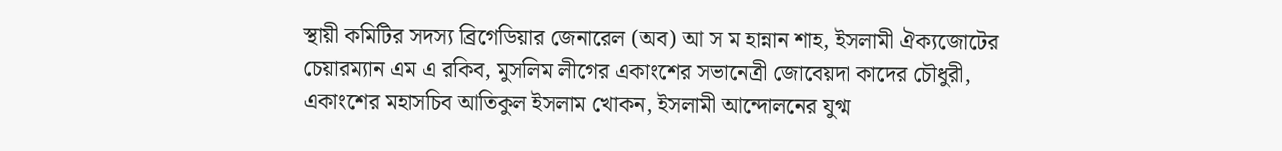স্থায়ী কমিটির সদস্য ব্রিগেডিয়ার জেনারেল (অব) আ স ম হান্নান শাহ, ইসলামী ঐক্যজোটের চেয়ারম্যান এম এ রকিব, মুসলিম লীগের একাংশের সভানেত্রী জোবেয়দা কাদের চৌধুরী, একাংশের মহাসচিব আতিকুল ইসলাম খোকন, ইসলামী আন্দোলনের যুগ্ম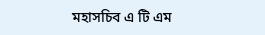মহাসচিব এ টি এম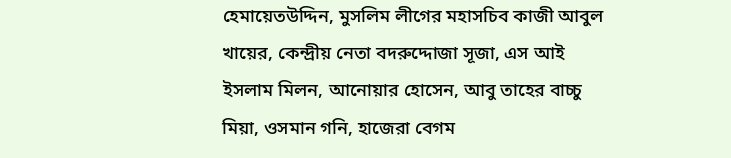হেমায়েতউদ্দিন, মুসলিম লীগের মহাসচিব কাজী আবুল খায়ের, কেন্দ্রীয় নেতা বদরুদ্দোজা সূজা, এস আই ইসলাম মিলন, আনোয়ার হোসেন, আবু তাহের বাচ্চু মিয়া, ওসমান গনি, হাজেরা বেগম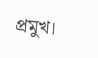প্রমুখ।